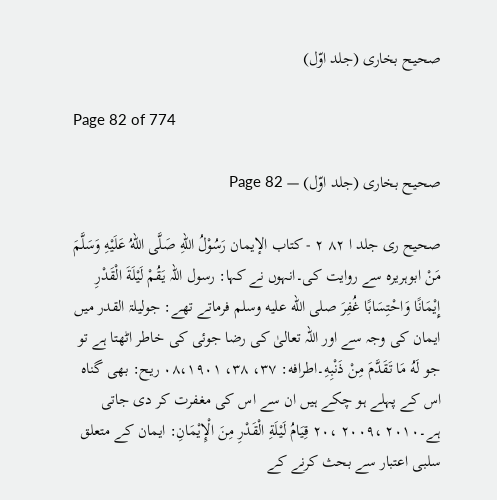صحیح بخاری (جلد اوّل)

Page 82 of 774

صحیح بخاری (جلد اوّل) — Page 82

صحيح ری جلد ا ۸۲ ٢ - كتاب الإيمان رَسُوْلُ اللهِ صَلَّى اللهُ عَلَيْهِ وَسَلَّمَ مَنْ ابوہریرہ سے روایت کی۔انہوں نے کہا: رسول اللہ يَقُمْ لَيْلَةَ الْقَدْرِ إِيْمَانًا وَاحْتِسَابًا غُفِرَ صلى الله عليه وسلم فرماتے تھے: جولیلۃ القدر میں ایمان کی وجہ سے اور اللہ تعالیٰ کی رضا جوئی کی خاطر اٹھتا ہے تو جو لَهُ مَا تَقَدَّمَ مِنْ ذَنْبِهِ۔اطرافه: ۳۷، ۳۸، ۰۸،۱۹۰۱ ریح: بھی گناہ اس کے پہلے ہو چکے ہیں ان سے اس کی مغفرت کر دی جاتی ہے۔۲۰۱۰ ،۲۰۰۹ ،۲۰ قِيَامُ لَيْلَةِ الْقَدْرِ مِنَ الْإِيْمَانِ: ایمان کے متعلق سلبی اعتبار سے بحث کرنے کے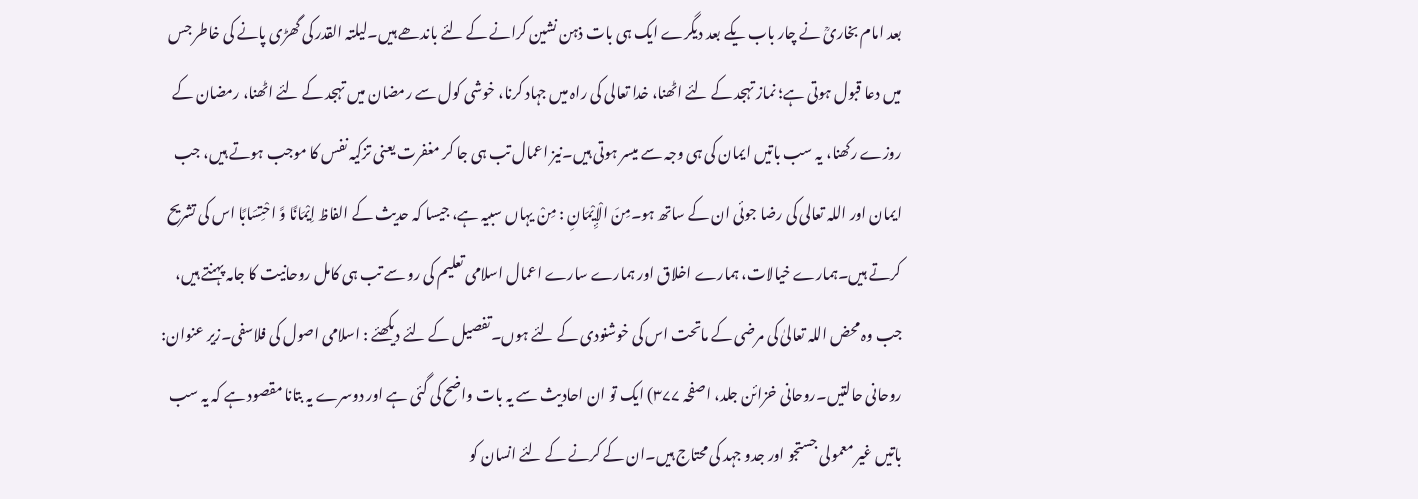بعد امام بخاریؒ نے چار باب یکے بعد دیگرے ایک ہی بات ذہن نشین کرانے کے لئے باندھے ہیں۔لیلتہ القدر کی گھڑی پانے کی خاطر جس میں دعا قبول ہوتی ہے؛ نماز تہجد کے لئے اٹھنا، خدا تعالی کی راہ میں جہاد کرنا، خوشی کول سے رمضان میں تہجد کے لئے اٹھنا، رمضان کے روزے رکھنا، یہ سب باتیں ایمان کی ہی وجہ سے میسر ہوتی ہیں۔نیز اعمال تب ہی جا کر مغفرت یعنی تزکیہ نفس کا موجب ہوتے ہیں، جب ایمان اور اللہ تعالی کی رضا جوئی ان کے ساتھ ہو۔مِنَ الْإِيْمَانِ : مِنْ یہاں سبیہ ہے، جیسا کہ حدیث کے الفاظ اِيْمَانًا وَّ احْتِسَابًا اس کی تشریح کرتے ہیں۔ہمارے خیالات، ہمارے اخلاق اور ہمارے سارے اعمال اسلامی تعلیم کی رو سے تب ہی کامل روحانیت کا جامہ پہنتے ہیں، جب وہ محض اللہ تعالیٰ کی مرضی کے ماتحت اس کی خوشنودی کے لئے ہوں۔تفصیل کے لئے دیکھئے : اسلامی اصول کی فلاسفی۔زیر عنوان: روحانی حالتیں۔روحانی خزائن جلد، اصفحہ ۳۷۷) ایک تو ان احادیث سے یہ بات واضح کی گئی ہے اور دوسرے یہ بتانا مقصود ہے کہ یہ سب باتیں غیر معمولی جستجو اور جدو جہد کی محتاج ہیں۔ان کے کرنے کے لئے انسان کو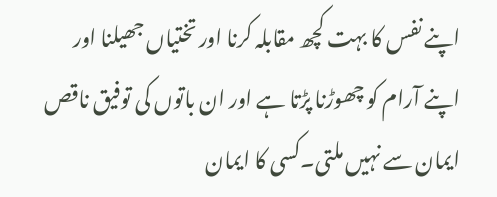اپنے نفس کا بہت کچھ مقابلہ کرنا اور تختیاں جھیلنا اور اپنے آرام کو چھوڑنا پڑتا ہے اور ان باتوں کی توفیق ناقص ایمان سے نہیں ملتی۔کسی کا ایمان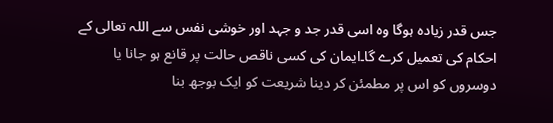جس قدر زیادہ ہوگا وہ اسی قدر جد و جہد اور خوشی نفس سے اللہ تعالی کے احکام کی تعمیل کرے گا۔ایمان کی کسی ناقص حالت پر قانع ہو جانا یا دوسروں کو اس پر مطمئن کر دینا شریعت کو ایک بوجھ بنا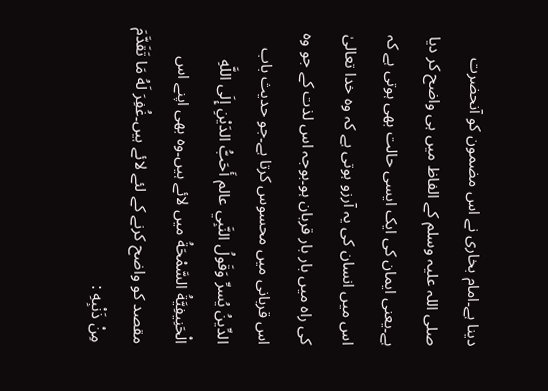دینا ہے۔امام بخاری نے اس مضمون کو آنحضرت صلی اللہ علیہ وسلم کے الفاظ میں ہی واضح کر دیا ہے۔یعنی ایمان کی ایک ایسی حالت بھی ہوتی ہے کہ اس میں انسان کی یہ آرزو ہوتی ہے کہ وہ خدا تعالیٰ کی راہ میں بار بار قربان ہو۔بوجہ اس لذت کے جو وہ اس قربانی میں محسوس کرتا ہے۔جو حدیث باب الدِّينُ يُسرِّ وَقَولُ النَّبِي عالم أَحَبُّ الدَيْنِ إِلَى اللَّهِ الْحَنِيفِيَّةُ السَّمْحَةُ میں لائے ہیں۔وہ بھی اپنے اس مقصد کو واضح کرنے کے لئے لائے ہیں۔غُفِرَ لَهُ مَا تَقَدَّمَ مِنْ ذَنْبِهِ :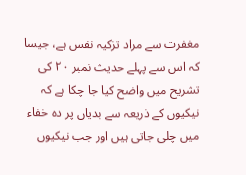مغفرت سے مراد تزکیہ نفس ہے، جیسا کہ اس سے پہلے حدیث نمبر ۲۰ کی تشریح میں واضح کیا جا چکا ہے کہ نیکیوں کے ذریعہ سے بدیاں پر دہ خفاء میں چلی جاتی ہیں اور جب نیکیوں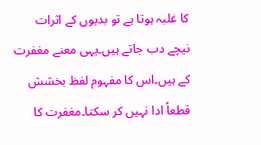کا غلبہ ہوتا ہے تو بدیوں کے اثرات نیچے دب جاتے ہیں۔یہی معنے مغفرت کے ہیں۔اس کا مفہوم لفظ بخشش قطعاً ادا نہیں کر سکتا۔مغفرت کا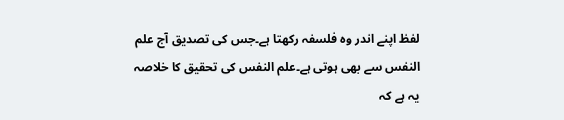لفظ اپنے اندر وہ فلسفہ رکھتا ہے۔جس کی تصدیق آج علم النفس سے بھی ہوتی ہے۔علم النفس کی تحقیق کا خلاصہ یہ ہے کہ